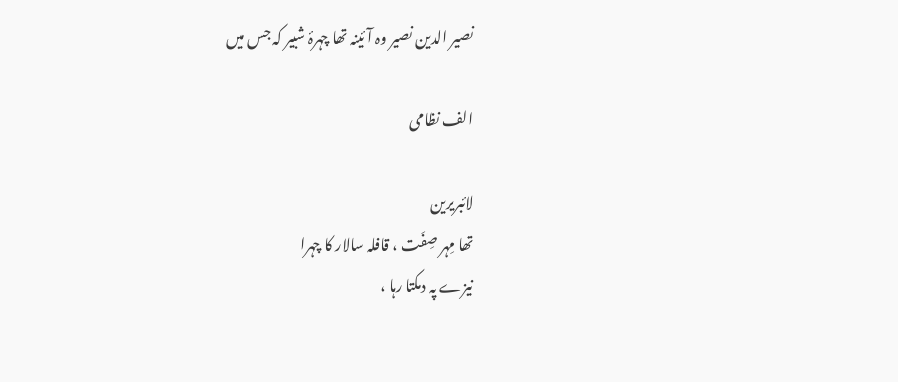نصیر الدین نصیر وہ آئینہ تھا چہرۂ شبیر کہ جس میں

الف نظامی

لائبریرین
تھا مِہر صِفَت ، قافلہ سالار کا چہرا
نیزے پہ دمکتا رہا ،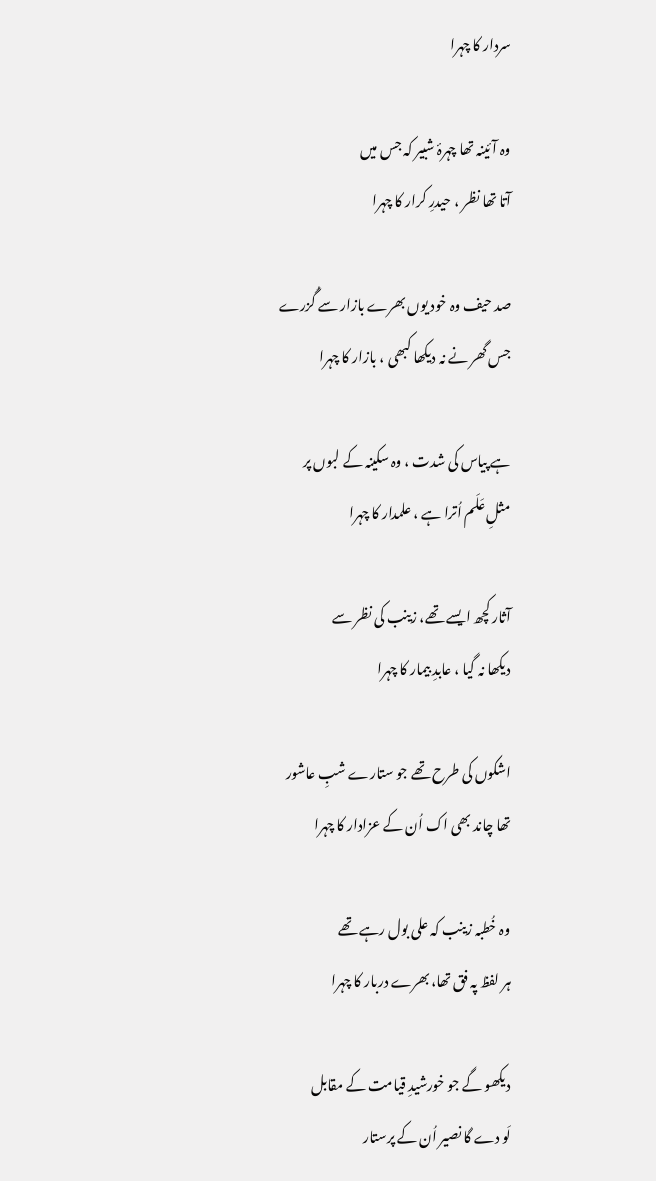سردار کا چہرا

وہ آئینہ تھا چہرۂ شبیر کہ جس میں
آتا تھا نظر ، حیدرِ کرار کا چہرا

صد حیف وہ خود یوں بھرے بازار سے گُزرے
جس گھر نے نہ دیکھا کبھی ، بازار کا چہرا

ہے پیاس کی شدت ، وہ سکینہ کے لبوں پر
مثلِ عَلَم اُترا ہے ، علمدار کا چہرا

آثار کچھ ایسے تھے، زینب کی نظر سے
دیکھا نہ گیا ، عابدِ بیمار کا چہرا

اشکوں کی طرح تھے جو ستارے شبِ عاشور
تھا چاند بھی اک اُن کے عزادار کا چہرا

وہ خُطبہ زینب کہ علی بول رہے تھے
ہر لفظ پہ فق تھا، بھرے دربار کا چہرا

دیکھو گے جو خورشیدِ قیامت کے مقابل
لَو دے گا نصیر اُن کے پرستار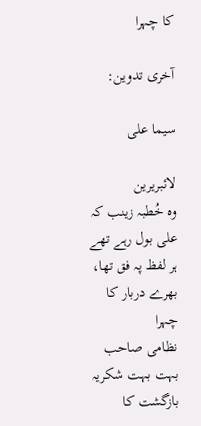کا چہرا

آخری تدوین:

سیما علی

لائبریرین
وہ خُطبہ زینب کہ علی بول رہے تھے
ہر لفظ پہ فق تھا، بھرے دربار کا چہرا
نظامی صاحب
بہت بہت شکریہ
بازگشت کا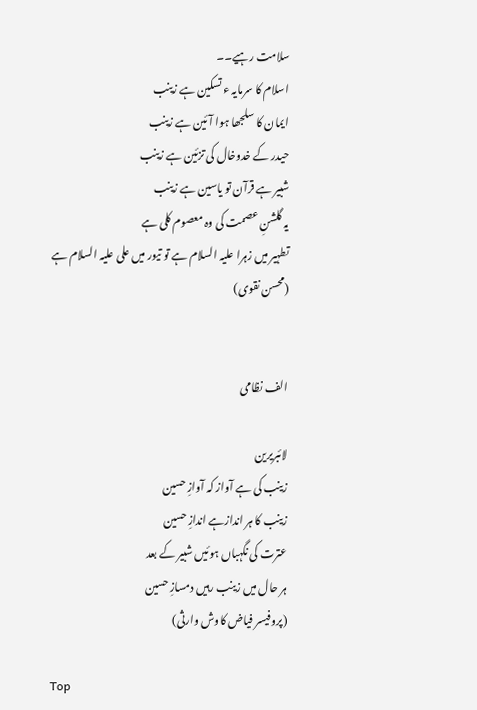سلامت رہیے۔۔
اسلام کا سرمایہ ء تسکین ہے زینب
ایمان کا سلجھا ہوا آئین ہے زینب
حیدر کے خدوخال کی تزئین ہے زینب
شبیر ہے قرآن تو یاسین ہے زینب
یہ گلشنِ عصمت کی وہ معصوم کلی ہے
تطہیر میں زہرا علیہ السلام ہے تو تیور میں علی علیہ السلام ہے
(محسن نقوی)


الف نظامی

لائبریرین
زینب کی ہے آواز کہ آوازِ حسین
زینب کا ہر اندازہے اندازِ حسین
عترت کی نگہباں ہوئیں شبیر کے بعد
ہر حال میں زینب رہیں دمسازِ حسین
(پروفیسر فیاض کاوش وارثی)

Top